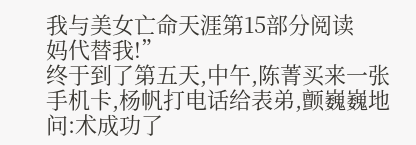我与美女亡命天涯第15部分阅读
妈代替我!”
终于到了第五天,中午,陈菁买来一张手机卡,杨帆打电话给表弟,颤巍巍地问:术成功了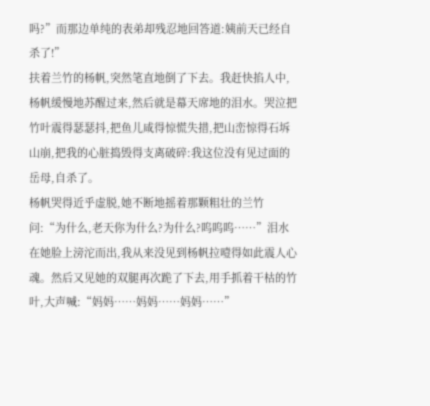吗?”而那边单纯的表弟却残忍地回答道:姨前天已经自杀了!”
扶着兰竹的杨帆,突然笔直地倒了下去。我赶快掐人中,杨帆缓慢地苏醒过来,然后就是幕天席地的泪水。哭泣把竹叶震得瑟瑟抖,把鱼儿咸得惊慌失措,把山峦惊得石坼山崩,把我的心脏捣毁得支离破碎:我这位没有见过面的岳母,自杀了。
杨帆哭得近乎虚脱,她不断地摇着那颗粗壮的兰竹问:“为什么,老天你为什么?为什么?呜呜呜……”泪水在她脸上滂沱而出,我从来没见到杨帆拉噎得如此震人心魂。然后又见她的双腿再次跪了下去,用手抓着干枯的竹叶,大声喊:“妈妈……妈妈……妈妈……”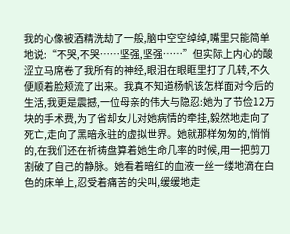我的心像被酒精洗劫了一般,脑中空空绰绰,嘴里只能简单地说:“不哭,不哭……坚强,坚强……”但实际上内心的酸涩立马席卷了我所有的神经,眼泪在眼眶里打了几转,不久便顺着脸颊流了出来。我真不知道杨帆该怎样面对今后的生活,我更是震撼,一位母亲的伟大与隐忍:她为了节俭12万块的手术费,为了省却女儿对她病情的牵挂,毅然地走向了死亡,走向了黑暗永驻的虚拟世界。她就那样匆匆的,悄悄的,在我们还在祈祷盘算着她生命几率的时候,用一把剪刀割破了自己的静脉。她看着暗红的血液一丝一缕地滴在白色的床单上,忍受着痛苦的尖叫,缓缓地走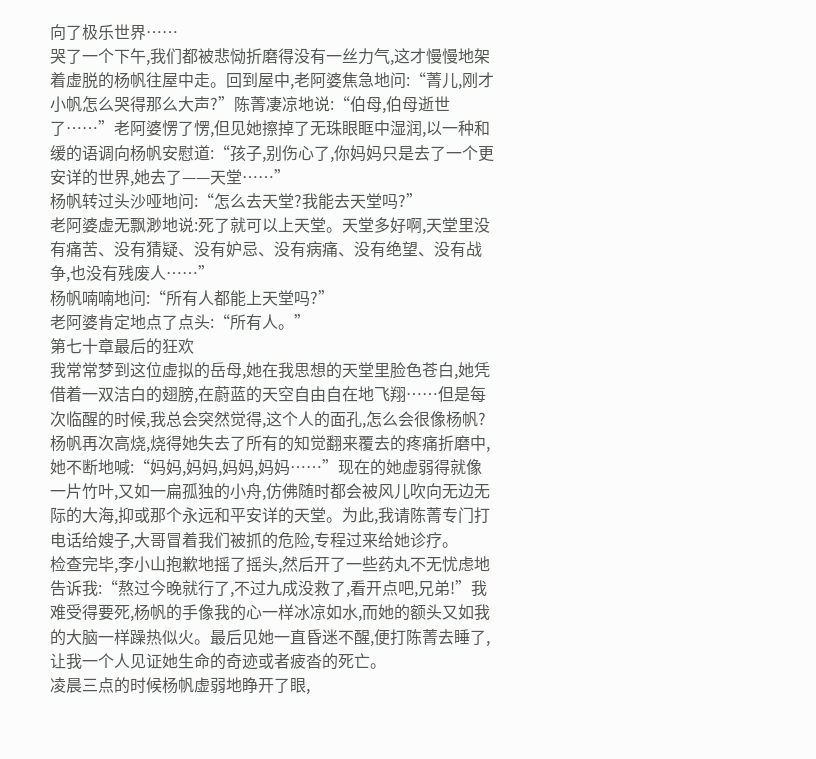向了极乐世界……
哭了一个下午,我们都被悲恸折磨得没有一丝力气,这才慢慢地架着虚脱的杨帆往屋中走。回到屋中,老阿婆焦急地问:“菁儿,刚才小帆怎么哭得那么大声?”陈菁凄凉地说:“伯母,伯母逝世了……”老阿婆愣了愣,但见她擦掉了无珠眼眶中湿润,以一种和缓的语调向杨帆安慰道:“孩子,别伤心了,你妈妈只是去了一个更安详的世界,她去了——天堂……”
杨帆转过头沙哑地问:“怎么去天堂?我能去天堂吗?”
老阿婆虚无飘渺地说:死了就可以上天堂。天堂多好啊,天堂里没有痛苦、没有猜疑、没有妒忌、没有病痛、没有绝望、没有战争,也没有残废人……”
杨帆喃喃地问:“所有人都能上天堂吗?”
老阿婆肯定地点了点头:“所有人。”
第七十章最后的狂欢
我常常梦到这位虚拟的岳母,她在我思想的天堂里脸色苍白,她凭借着一双洁白的翅膀,在蔚蓝的天空自由自在地飞翔……但是每次临醒的时候,我总会突然觉得,这个人的面孔,怎么会很像杨帆?
杨帆再次高烧,烧得她失去了所有的知觉翻来覆去的疼痛折磨中,她不断地喊:“妈妈,妈妈,妈妈,妈妈……”现在的她虚弱得就像一片竹叶,又如一扁孤独的小舟,仿佛随时都会被风儿吹向无边无际的大海,抑或那个永远和平安详的天堂。为此,我请陈菁专门打电话给嫂子,大哥冒着我们被抓的危险,专程过来给她诊疗。
检查完毕,李小山抱歉地摇了摇头,然后开了一些药丸不无忧虑地告诉我:“熬过今晚就行了,不过九成没救了,看开点吧,兄弟!”我难受得要死,杨帆的手像我的心一样冰凉如水,而她的额头又如我的大脑一样躁热似火。最后见她一直昏迷不醒,便打陈菁去睡了,让我一个人见证她生命的奇迹或者疲沓的死亡。
凌晨三点的时候杨帆虚弱地睁开了眼,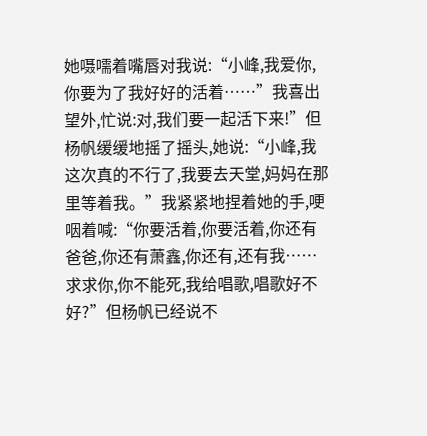她嗫嚅着嘴唇对我说:“小峰,我爱你,你要为了我好好的活着……”我喜出望外,忙说:对,我们要一起活下来!”但杨帆缓缓地摇了摇头,她说:“小峰,我这次真的不行了,我要去天堂,妈妈在那里等着我。”我紧紧地捏着她的手,哽咽着喊:“你要活着,你要活着,你还有爸爸,你还有萧鑫,你还有,还有我……求求你,你不能死,我给唱歌,唱歌好不好?”但杨帆已经说不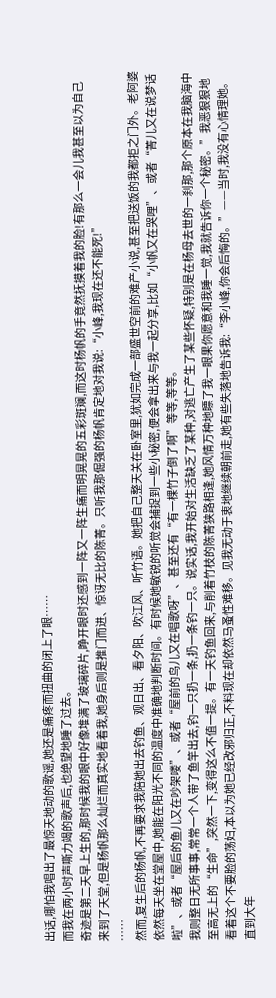出话,哪怕我唱出了最惊天地动的歌谣,她还是痛疼而扭曲的闭上了眼……
而我在两小时声嘶力竭的歌声后,也绝望地睡了过去。
奇迹是第二天早上生的,那时候我的眼中好像堆满了玻璃碎片,睁开眼时还感到一阵又一阵生痛而明晃晃的五彩斑斓,而这时杨帆的手竟然抚摸着我的脸!有那么一会儿我甚至以为自己来到了天堂,但是杨帆那么灿烂而真实地看着我,她身后则是推门而进、惊讶无比的陈菁。只听我那倔强的杨帆肯定地对我说:“小峰,我现在还不能死!”
……
然而,复生后的杨帆,不再要求我陪她出去钓鱼、观日出、看夕阳、吹江风、听竹语。她把自己整天关在卧室里,犹如完成一部盛世空前的难产小说,甚至把送饭的我都拒之门外。老阿婆依然每天坐在堂屋中,她能在阳光不同的温度中准确地判断时间。有时候她敏锐的听觉会捕捉到一些小秘密,便会拿出来与我一起分享,比如“小帆又在哭哩”、或者“菁儿又在说梦话啦”、或者“屋后的鱼儿又在吵架喽”、或者“屋前的鸟儿又在唱歌呀”、甚至还有“有一棵竹子倒了啊”等等,等等。
我则整日无所事事,常常一个人带了鱼竿出去,钓一只扔一条,扔一条钓一只。说实话,我开始对生活缺乏了某种,对逃亡产生了某些怀疑,特别是在杨母去世的一刹那,那个原本在我脑海中至高无上的“生命”,突然一下,变得这么不值一提。有一天钓鱼回来,与削着竹枝的陈菁狭路相逢,她风情万种地瞟了我一眼果你愿意和我睡一觉,我就告诉你一个秘密。”我恶狠狠地看着这个不要脸的荡妇,本以为她已经改邪归正,不料现在却依然马蚤性难移。见我无动于衷地继续朝前走,她有些失落地告诉我:“李小峰,你会后悔的。”——当时,我没有心情理她。
直到大年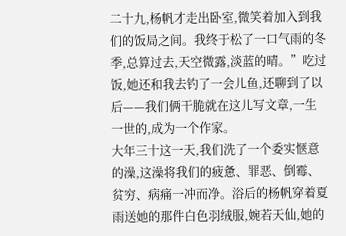二十九,杨帆才走出卧室,微笑着加入到我们的饭局之间。我终于松了一口气雨的冬季,总算过去,天空微露,淡蓝的晴。”吃过饭,她还和我去钓了一会儿鱼,还聊到了以后——我们俩干脆就在这儿写文章,一生一世的,成为一个作家。
大年三十这一天,我们洗了一个委实惬意的澡,这澡将我们的疲惫、罪恶、倒霉、贫穷、病痛一冲而净。浴后的杨帆穿着夏雨送她的那件白色羽绒服,婉若天仙,她的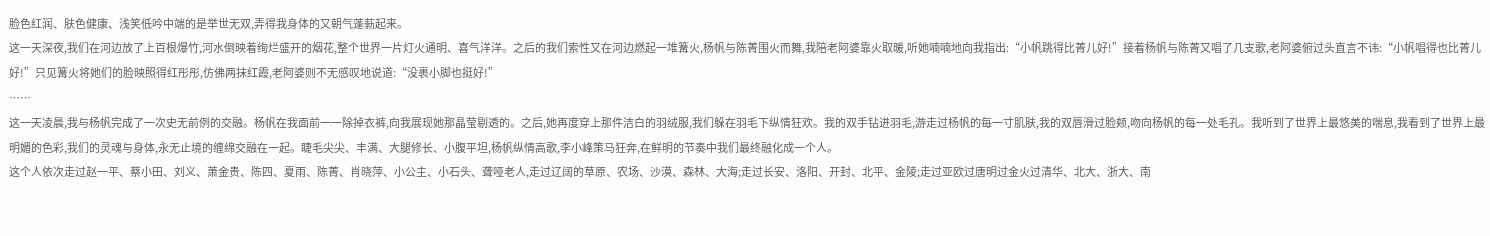脸色红润、肤色健康、浅笑低吟中端的是举世无双,弄得我身体的又朝气蓬葧起来。
这一天深夜,我们在河边放了上百根爆竹,河水倒映着绚烂盛开的烟花,整个世界一片灯火通明、喜气洋洋。之后的我们索性又在河边燃起一堆篝火,杨帆与陈菁围火而舞,我陪老阿婆靠火取暖,听她喃喃地向我指出:“小帆跳得比菁儿好!”接着杨帆与陈菁又唱了几支歌,老阿婆俯过头直言不讳:“小帆唱得也比菁儿好!”只见篝火将她们的脸映照得红彤彤,仿佛两抹红霞,老阿婆则不无感叹地说道:“没裹小脚也挺好!”
……
这一天凌晨,我与杨帆完成了一次史无前例的交融。杨帆在我面前一一除掉衣裤,向我展现她那晶莹剔透的。之后,她再度穿上那件洁白的羽绒服,我们躲在羽毛下纵情狂欢。我的双手钻进羽毛,游走过杨帆的每一寸肌肤,我的双唇滑过脸颊,吻向杨帆的每一处毛孔。我听到了世界上最悠美的喘息,我看到了世界上最明媚的色彩,我们的灵魂与身体,永无止境的缠绵交融在一起。睫毛尖尖、丰满、大腿修长、小腹平坦,杨帆纵情高歌,李小峰策马狂奔,在鲜明的节奏中我们最终融化成一个人。
这个人依次走过赵一平、蔡小田、刘义、萧金贵、陈四、夏雨、陈菁、肖晓萍、小公主、小石头、聋哑老人,走过辽阔的草原、农场、沙漠、森林、大海;走过长安、洛阳、开封、北平、金陵;走过亚欧过唐明过金火过清华、北大、浙大、南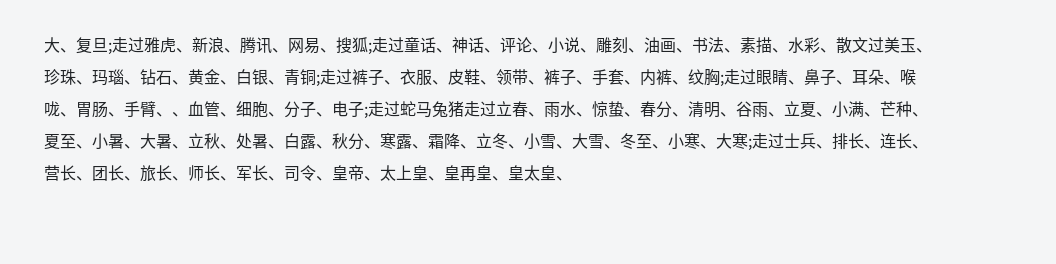大、复旦;走过雅虎、新浪、腾讯、网易、搜狐;走过童话、神话、评论、小说、雕刻、油画、书法、素描、水彩、散文过美玉、珍珠、玛瑙、钻石、黄金、白银、青铜;走过裤子、衣服、皮鞋、领带、裤子、手套、内裤、纹胸;走过眼睛、鼻子、耳朵、喉咙、胃肠、手臂、、血管、细胞、分子、电子;走过蛇马兔猪走过立春、雨水、惊蛰、春分、清明、谷雨、立夏、小满、芒种、夏至、小暑、大暑、立秋、处暑、白露、秋分、寒露、霜降、立冬、小雪、大雪、冬至、小寒、大寒;走过士兵、排长、连长、营长、团长、旅长、师长、军长、司令、皇帝、太上皇、皇再皇、皇太皇、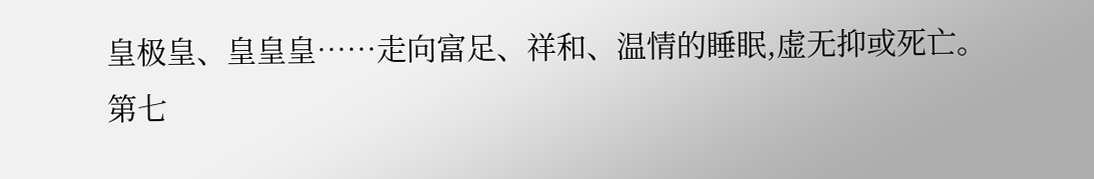皇极皇、皇皇皇……走向富足、祥和、温情的睡眠,虚无抑或死亡。
第七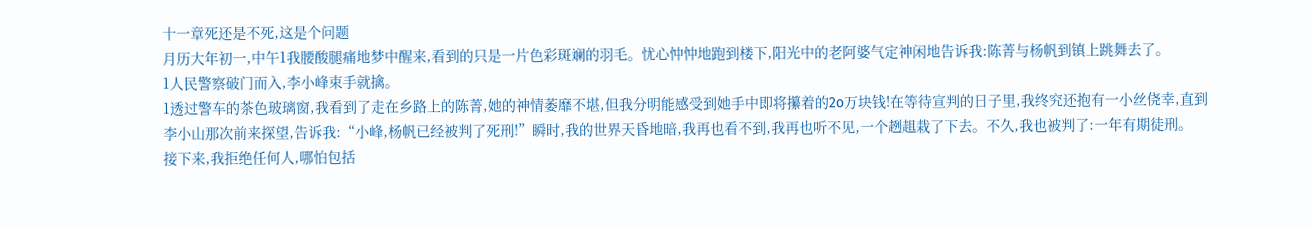十一章死还是不死,这是个问题
月历大年初一,中午1我腰酸腿痛地梦中醒来,看到的只是一片色彩斑斓的羽毛。忧心忡忡地跑到楼下,阳光中的老阿婆气定神闲地告诉我:陈菁与杨帆到镇上跳舞去了。
1人民警察破门而入,李小峰束手就擒。
1透过警车的茶色玻璃窗,我看到了走在乡路上的陈菁,她的神情萎靡不堪,但我分明能感受到她手中即将攥着的2o万块钱!在等待宣判的日子里,我终究还抱有一小丝侥幸,直到李小山那次前来探望,告诉我:“小峰,杨帆已经被判了死刑!”瞬时,我的世界天昏地暗,我再也看不到,我再也听不见,一个趔趄栽了下去。不久,我也被判了:一年有期徒刑。
接下来,我拒绝任何人,哪怕包括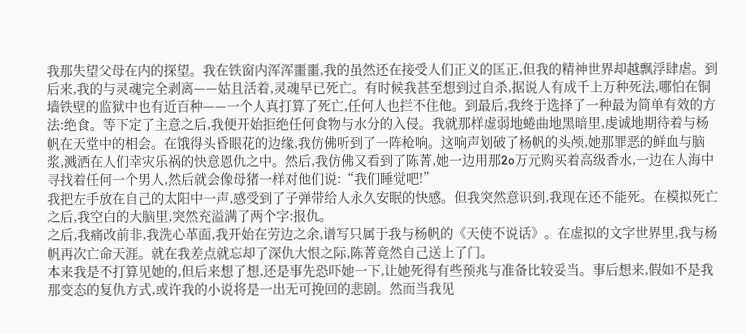我那失望父母在内的探望。我在铁窗内浑浑噩噩,我的虽然还在接受人们正义的匡正,但我的精神世界却越飘浮肆虐。到后来,我的与灵魂完全剥离——姑且活着,灵魂早已死亡。有时候我甚至想到过自杀,据说人有成千上万种死法,哪怕在铜墙铁壁的监狱中也有近百种——一个人真打算了死亡,任何人也拦不住他。到最后,我终于选择了一种最为简单有效的方法:绝食。等下定了主意之后,我便开始拒绝任何食物与水分的入侵。我就那样虚弱地蜷曲地黑暗里,虔诚地期待着与杨帆在天堂中的相会。在饿得头昏眼花的边缘,我仿佛听到了一阵枪响。这响声划破了杨帆的头颅,她那罪恶的鲜血与脑浆,溅洒在人们幸灾乐祸的快意恩仇之中。然后,我仿佛又看到了陈菁,她一边用那2o万元购买着高级香水,一边在人海中寻找着任何一个男人,然后就会像母猪一样对他们说:“我们睡觉吧!”
我把左手放在自己的太阳中一声,感受到了子弹带给人永久安眠的快感。但我突然意识到,我现在还不能死。在模拟死亡之后,我空白的大脑里,突然充溢满了两个字:报仇。
之后,我痛改前非,我洗心革面,我开始在劳边之余,谱写只属于我与杨帆的《天使不说话》。在虚拟的文字世界里,我与杨帆再次亡命天涯。就在我差点就忘却了深仇大恨之际,陈菁竟然自己送上了门。
本来我是不打算见她的,但后来想了想,还是事先恐吓她一下,让她死得有些预兆与准备比较妥当。事后想来,假如不是我那变态的复仇方式,或许我的小说将是一出无可挽回的悲剧。然而当我见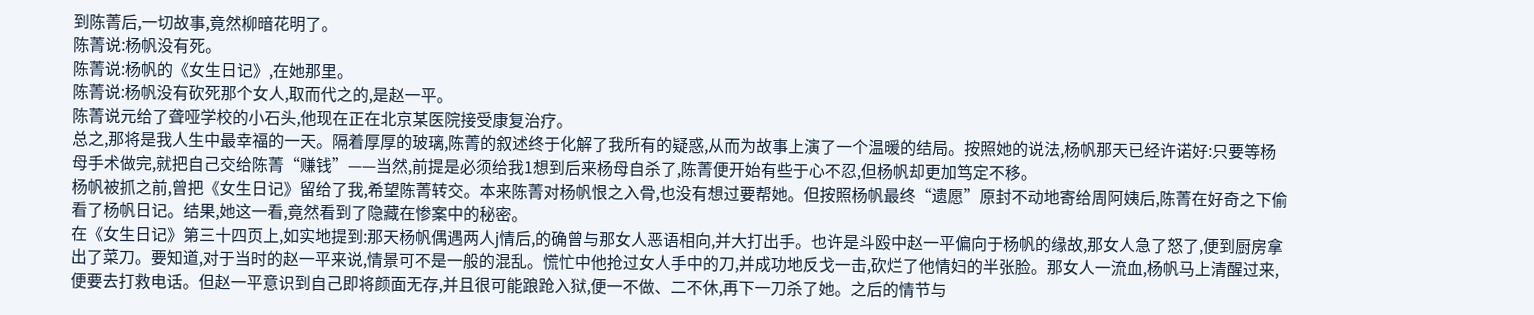到陈菁后,一切故事,竟然柳暗花明了。
陈菁说:杨帆没有死。
陈菁说:杨帆的《女生日记》,在她那里。
陈菁说:杨帆没有砍死那个女人,取而代之的,是赵一平。
陈菁说元给了聋哑学校的小石头,他现在正在北京某医院接受康复治疗。
总之,那将是我人生中最幸福的一天。隔着厚厚的玻璃,陈菁的叙述终于化解了我所有的疑惑,从而为故事上演了一个温暖的结局。按照她的说法,杨帆那天已经许诺好:只要等杨母手术做完,就把自己交给陈菁“赚钱”——当然,前提是必须给我1想到后来杨母自杀了,陈菁便开始有些于心不忍,但杨帆却更加笃定不移。
杨帆被抓之前,曾把《女生日记》留给了我,希望陈菁转交。本来陈菁对杨帆恨之入骨,也没有想过要帮她。但按照杨帆最终“遗愿”原封不动地寄给周阿姨后,陈菁在好奇之下偷看了杨帆日记。结果,她这一看,竟然看到了隐藏在惨案中的秘密。
在《女生日记》第三十四页上,如实地提到:那天杨帆偶遇两人j情后,的确曾与那女人恶语相向,并大打出手。也许是斗殴中赵一平偏向于杨帆的缘故,那女人急了怒了,便到厨房拿出了菜刀。要知道,对于当时的赵一平来说,情景可不是一般的混乱。慌忙中他抢过女人手中的刀,并成功地反戈一击,砍烂了他情妇的半张脸。那女人一流血,杨帆马上清醒过来,便要去打救电话。但赵一平意识到自己即将颜面无存,并且很可能踉跄入狱,便一不做、二不休,再下一刀杀了她。之后的情节与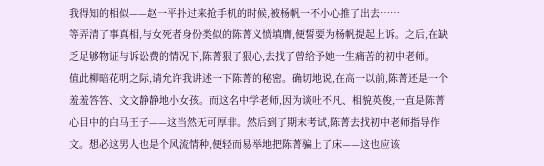我得知的相似——赵一平扑过来抢手机的时候,被杨帆一不小心推了出去……
等弄清了事真相,与女死者身份类似的陈菁义愤填膺,便誓要为杨帆提起上诉。之后,在缺乏足够物证与诉讼费的情况下,陈菁狠了狠心,去找了曾给予她一生痛苦的初中老师。
值此柳暗花明之际,请允许我讲述一下陈菁的秘密。确切地说,在高一以前,陈菁还是一个羞羞答答、文文静静地小女孩。而这名中学老师,因为谈吐不凡、相貌英俊,一直是陈菁心目中的白马王子——这当然无可厚非。然后到了期末考试,陈菁去找初中老师指导作文。想必这男人也是个风流情种,便轻而易举地把陈菁骗上了床——这也应该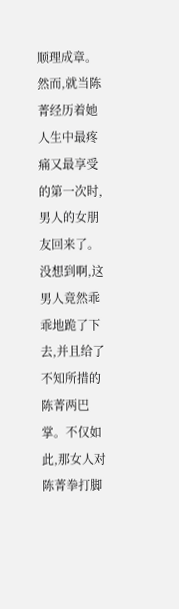顺理成章。然而,就当陈菁经历着她人生中最疼痛又最享受的第一次时,男人的女朋友回来了。没想到啊,这男人竟然乖乖地跪了下去,并且给了不知所措的陈菁两巴掌。不仅如此,那女人对陈菁拳打脚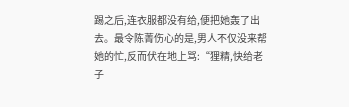踢之后,连衣服都没有给,便把她轰了出去。最令陈菁伤心的是,男人不仅没来帮她的忙,反而伏在地上骂:“狸精,快给老子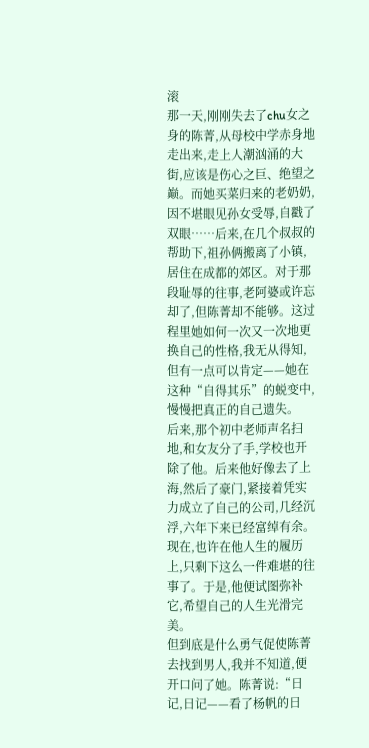滚
那一天,刚刚失去了chu女之身的陈菁,从母校中学赤身地走出来,走上人潮汹涌的大街,应该是伤心之巨、绝望之巅。而她买菜归来的老奶奶,因不堪眼见孙女受辱,自戳了双眼……后来,在几个叔叔的帮助下,祖孙俩搬离了小镇,居住在成都的郊区。对于那段耻辱的往事,老阿婆或许忘却了,但陈菁却不能够。这过程里她如何一次又一次地更换自己的性格,我无从得知,但有一点可以肯定——她在这种“自得其乐”的蜕变中,慢慢把真正的自己遗失。
后来,那个初中老师声名扫地,和女友分了手,学校也开除了他。后来他好像去了上海,然后了豪门,紧接着凭实力成立了自己的公司,几经沉浮,六年下来已经富绰有余。现在,也许在他人生的履历上,只剩下这么一件难堪的往事了。于是,他便试图弥补它,希望自己的人生光滑完美。
但到底是什么勇气促使陈菁去找到男人,我并不知道,便开口问了她。陈菁说:“日记,日记——看了杨帆的日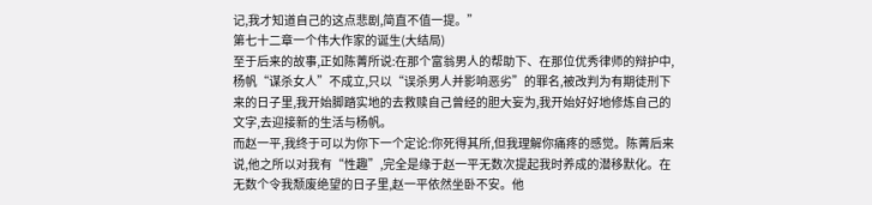记,我才知道自己的这点悲剧,简直不值一提。”
第七十二章一个伟大作家的诞生(大结局)
至于后来的故事,正如陈菁所说:在那个富翁男人的帮助下、在那位优秀律师的辩护中,杨帆“谋杀女人”不成立,只以“误杀男人并影响恶劣”的罪名,被改判为有期徒刑下来的日子里,我开始脚踏实地的去救赎自己曾经的胆大妄为,我开始好好地修炼自己的文字,去迎接新的生活与杨帆。
而赵一平,我终于可以为你下一个定论:你死得其所,但我理解你痛疼的感觉。陈菁后来说,他之所以对我有“性趣”,完全是缘于赵一平无数次提起我时养成的潜移默化。在无数个令我颓废绝望的日子里,赵一平依然坐卧不安。他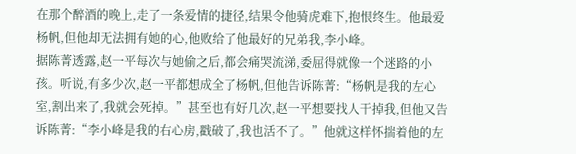在那个醉酒的晚上,走了一条爱情的捷径,结果令他骑虎难下,抱恨终生。他最爱杨帆,但他却无法拥有她的心,他败给了他最好的兄弟我,李小峰。
据陈菁透露,赵一平每次与她偷之后,都会痛哭流涕,委屈得就像一个迷路的小孩。听说,有多少次,赵一平都想成全了杨帆,但他告诉陈菁:“杨帆是我的左心室,割出来了,我就会死掉。”甚至也有好几次,赵一平想要找人干掉我,但他又告诉陈菁:“李小峰是我的右心房,戳破了,我也活不了。”他就这样怀揣着他的左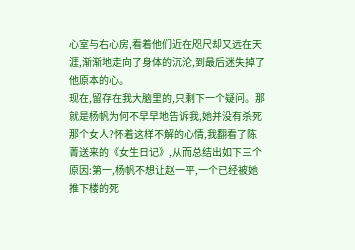心室与右心房,看着他们近在咫尺却又远在天涯,渐渐地走向了身体的沉沦,到最后迷失掉了他原本的心。
现在,留存在我大脑里的,只剩下一个疑问。那就是杨帆为何不早早地告诉我,她并没有杀死那个女人?怀着这样不解的心情,我翻看了陈菁送来的《女生日记》,从而总结出如下三个原因:第一,杨帆不想让赵一平,一个已经被她推下楼的死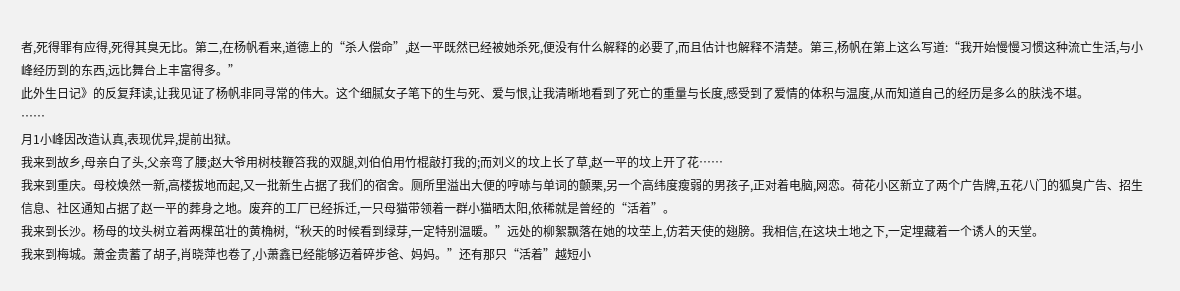者,死得罪有应得,死得其臭无比。第二,在杨帆看来,道德上的“杀人偿命”,赵一平既然已经被她杀死,便没有什么解释的必要了,而且估计也解释不清楚。第三,杨帆在第上这么写道:“我开始慢慢习惯这种流亡生活,与小峰经历到的东西,远比舞台上丰富得多。”
此外生日记》的反复拜读,让我见证了杨帆非同寻常的伟大。这个细腻女子笔下的生与死、爱与恨,让我清晰地看到了死亡的重量与长度,感受到了爱情的体积与温度,从而知道自己的经历是多么的肤浅不堪。
……
月1小峰因改造认真,表现优异,提前出狱。
我来到故乡,母亲白了头,父亲弯了腰;赵大爷用树枝鞭笞我的双腿,刘伯伯用竹棍敲打我的;而刘义的坟上长了草,赵一平的坟上开了花……
我来到重庆。母校焕然一新,高楼拔地而起,又一批新生占据了我们的宿舍。厕所里溢出大便的哼哧与单词的颤栗,另一个高纬度瘦弱的男孩子,正对着电脑,网恋。荷花小区新立了两个广告牌,五花八门的狐臭广告、招生信息、社区通知占据了赵一平的葬身之地。废弃的工厂已经拆迁,一只母猫带领着一群小猫晒太阳,依稀就是曾经的“活着”。
我来到长沙。杨母的坟头树立着两棵茁壮的黄桷树,“秋天的时候看到绿芽,一定特别温暖。”远处的柳絮飘落在她的坟茔上,仿若天使的翅膀。我相信,在这块土地之下,一定埋藏着一个诱人的天堂。
我来到梅城。萧金贵蓄了胡子,肖晓萍也卷了,小萧鑫已经能够迈着碎步爸、妈妈。”还有那只“活着”越短小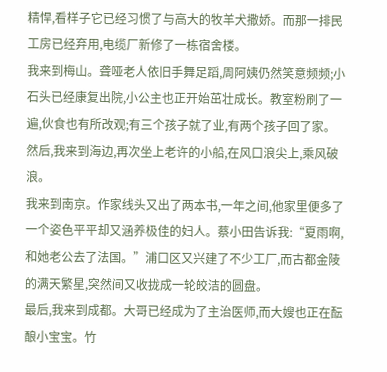精悍,看样子它已经习惯了与高大的牧羊犬撒娇。而那一排民工房已经弃用,电缆厂新修了一栋宿舍楼。
我来到梅山。聋哑老人依旧手舞足蹈,周阿姨仍然笑意频频;小石头已经康复出院,小公主也正开始茁壮成长。教室粉刷了一遍,伙食也有所改观;有三个孩子就了业,有两个孩子回了家。然后,我来到海边,再次坐上老许的小船,在风口浪尖上,乘风破浪。
我来到南京。作家线头又出了两本书,一年之间,他家里便多了一个姿色平平却又涵养极佳的妇人。蔡小田告诉我:“夏雨啊,和她老公去了法国。”浦口区又兴建了不少工厂,而古都金陵的满天繁星,突然间又收拢成一轮皎洁的圆盘。
最后,我来到成都。大哥已经成为了主治医师,而大嫂也正在酝酿小宝宝。竹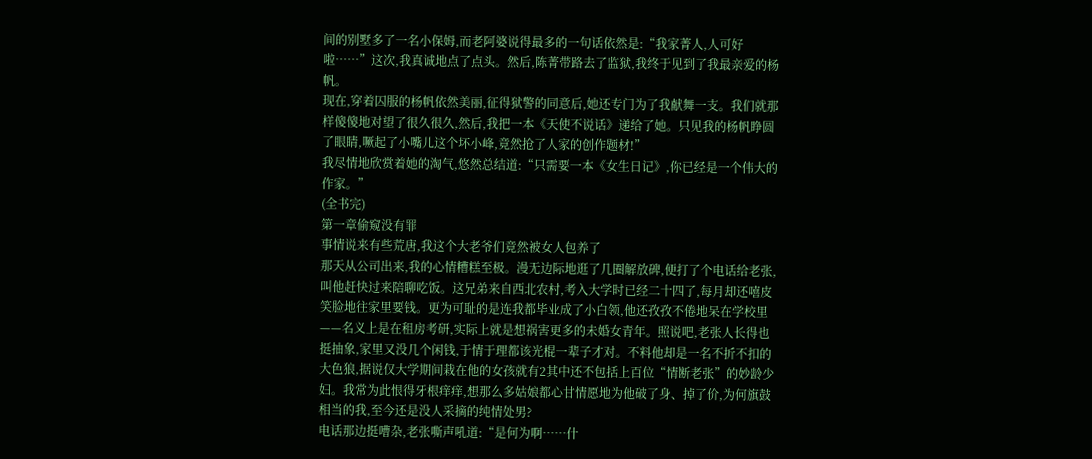间的别墅多了一名小保姆,而老阿婆说得最多的一句话依然是:“我家菁人,人可好啦……”这次,我真诚地点了点头。然后,陈菁带路去了监狱,我终于见到了我最亲爱的杨帆。
现在,穿着囚服的杨帆依然美丽,征得狱警的同意后,她还专门为了我献舞一支。我们就那样傻傻地对望了很久很久,然后,我把一本《天使不说话》递给了她。只见我的杨帆睁圆了眼睛,噘起了小嘴儿这个坏小峰,竟然抢了人家的创作题材!”
我尽情地欣赏着她的淘气,悠然总结道:“只需要一本《女生日记》,你已经是一个伟大的作家。”
(全书完)
第一章偷窥没有罪
事情说来有些荒唐,我这个大老爷们竟然被女人包养了
那天从公司出来,我的心情糟糕至极。漫无边际地逛了几圈解放碑,便打了个电话给老张,叫他赶快过来陪聊吃饭。这兄弟来自西北农村,考入大学时已经二十四了,每月却还嘻皮笑脸地往家里要钱。更为可耻的是连我都毕业成了小白领,他还孜孜不倦地呆在学校里——名义上是在租房考研,实际上就是想祸害更多的未婚女青年。照说吧,老张人长得也挺抽象,家里又没几个闲钱,于情于理都该光棍一辈子才对。不料他却是一名不折不扣的大色狼,据说仅大学期间栽在他的女孩就有2其中还不包括上百位“情断老张”的妙龄少妇。我常为此恨得牙根痒痒,想那么多姑娘都心甘情愿地为他破了身、掉了价,为何旗鼓相当的我,至今还是没人采摘的纯情处男?
电话那边挺嘈杂,老张嘶声吼道:“是何为啊……什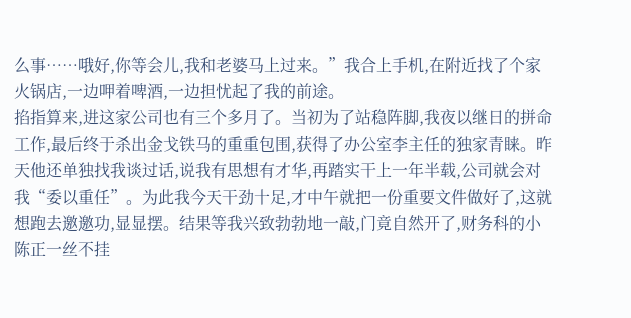么事……哦好,你等会儿,我和老婆马上过来。”我合上手机,在附近找了个家火锅店,一边呷着啤酒,一边担忧起了我的前途。
掐指算来,进这家公司也有三个多月了。当初为了站稳阵脚,我夜以继日的拼命工作,最后终于杀出金戈铁马的重重包围,获得了办公室李主任的独家青睐。昨天他还单独找我谈过话,说我有思想有才华,再踏实干上一年半载,公司就会对我“委以重任”。为此我今天干劲十足,才中午就把一份重要文件做好了,这就想跑去邀邀功,显显摆。结果等我兴致勃勃地一敲,门竟自然开了,财务科的小陈正一丝不挂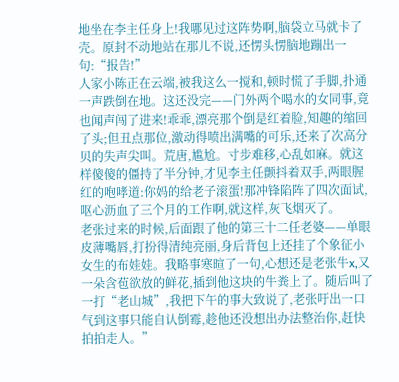地坐在李主任身上!我哪见过这阵势啊,脑袋立马就卡了壳。原封不动地站在那儿不说,还愣头愣脑地蹦出一句:“报告!”
人家小陈正在云端,被我这么一搅和,顿时慌了手脚,扑通一声跌倒在地。这还没完——门外两个喝水的女同事,竟也闻声闯了进来!乖乖,漂亮那个倒是红着脸,知趣的缩回了头;但丑点那位,激动得喷出满嘴的可乐,还来了次高分贝的失声尖叫。荒唐,尴尬。寸步难移,心乱如麻。就这样傻傻的僵持了半分钟,才见李主任颤抖着双手,两眼腥红的咆哮道:你妈的给老子滚蛋!那冲锋陷阵了四次面试,呕心沥血了三个月的工作啊,就这样,灰飞烟灭了。
老张过来的时候,后面跟了他的第三十二任老婆——单眼皮薄嘴唇,打扮得清纯亮丽,身后背包上还挂了个象征小女生的布娃娃。我略事寒暄了一句,心想还是老张牛x,又一朵含苞欲放的鲜花,插到他这块的牛粪上了。随后叫了一打“老山城”,我把下午的事大致说了,老张吁出一口气到这事只能自认倒霉,趁他还没想出办法整治你,赶快拍拍走人。”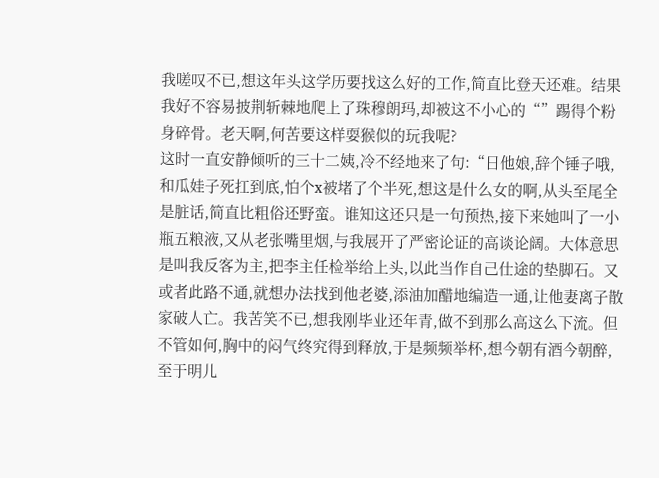我嗟叹不已,想这年头这学历要找这么好的工作,简直比登天还难。结果我好不容易披荆斩棘地爬上了珠穆朗玛,却被这不小心的“”踢得个粉身碎骨。老天啊,何苦要这样耍猴似的玩我呢?
这时一直安静倾听的三十二姨,冷不经地来了句:“日他娘,辞个锤子哦,和瓜娃子死扛到底,怕个x被堵了个半死,想这是什么女的啊,从头至尾全是脏话,简直比粗俗还野蛮。谁知这还只是一句预热,接下来她叫了一小瓶五粮液,又从老张嘴里烟,与我展开了严密论证的高谈论阔。大体意思是叫我反客为主,把李主任检举给上头,以此当作自己仕途的垫脚石。又或者此路不通,就想办法找到他老婆,添油加醋地编造一通,让他妻离子散家破人亡。我苦笑不已,想我刚毕业还年青,做不到那么高这么下流。但不管如何,胸中的闷气终究得到释放,于是频频举杯,想今朝有酒今朝醉,至于明儿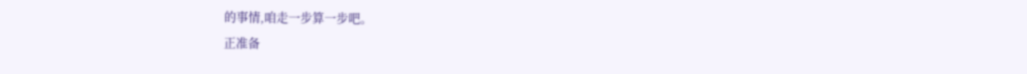的事情,咱走一步算一步吧。
正准备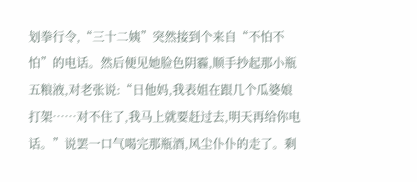划拳行令,“三十二姨”突然接到个来自“不怕不怕”的电话。然后便见她脸色阴霾,顺手抄起那小瓶五粮液,对老张说:“日他妈,我表姐在跟几个瓜婆娘打架……对不住了,我马上就要赶过去,明天再给你电话。”说罢一口气喝完那瓶酒,风尘仆仆的走了。剩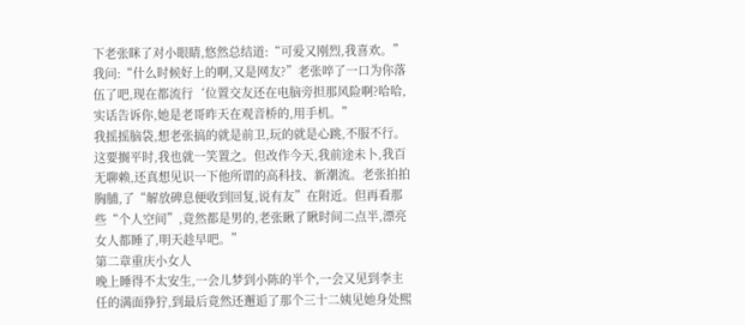下老张眯了对小眼睛,悠然总结道:“可爱又刚烈,我喜欢。”我问:“什么时候好上的啊,又是网友?”老张啐了一口为你落伍了吧,现在都流行‘位置交友还在电脑旁担那风险啊?哈哈,实话告诉你,她是老哥昨天在观音桥的,用手机。”
我摇摇脑袋,想老张搞的就是前卫,玩的就是心跳,不服不行。这要搁平时,我也就一笑置之。但改作今天,我前途未卜,我百无聊赖,还真想见识一下他所谓的高科技、新潮流。老张拍拍胸脯,了“解放碑息便收到回复,说有友”在附近。但再看那些“个人空间”,竟然都是男的,老张瞅了瞅时间二点半,漂亮女人都睡了,明天趁早吧。”
第二章重庆小女人
晚上睡得不太安生,一会儿梦到小陈的半个,一会又见到李主任的满面狰狞,到最后竟然还邂逅了那个三十二姨见她身处熙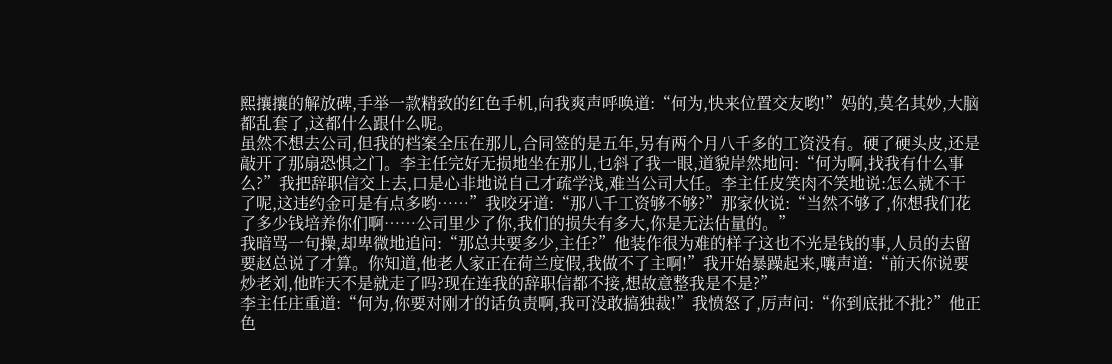熙攘攘的解放碑,手举一款精致的红色手机,向我爽声呼唤道:“何为,快来位置交友哟!”妈的,莫名其妙,大脑都乱套了,这都什么跟什么呢。
虽然不想去公司,但我的档案全压在那儿,合同签的是五年,另有两个月八千多的工资没有。硬了硬头皮,还是敲开了那扇恐惧之门。李主任完好无损地坐在那儿,乜斜了我一眼,道貌岸然地问:“何为啊,找我有什么事么?”我把辞职信交上去,口是心非地说自己才疏学浅,难当公司大任。李主任皮笑肉不笑地说:怎么就不干了呢,这违约金可是有点多哟……”我咬牙道:“那八千工资够不够?”那家伙说:“当然不够了,你想我们花了多少钱培养你们啊……公司里少了你,我们的损失有多大,你是无法估量的。”
我暗骂一句操,却卑微地追问:“那总共要多少,主任?”他装作很为难的样子这也不光是钱的事,人员的去留要赵总说了才算。你知道,他老人家正在荷兰度假,我做不了主啊!”我开始暴躁起来,嚷声道:“前天你说要炒老刘,他昨天不是就走了吗?现在连我的辞职信都不接,想故意整我是不是?”
李主任庄重道:“何为,你要对刚才的话负责啊,我可没敢搞独裁!”我愤怒了,厉声问:“你到底批不批?”他正色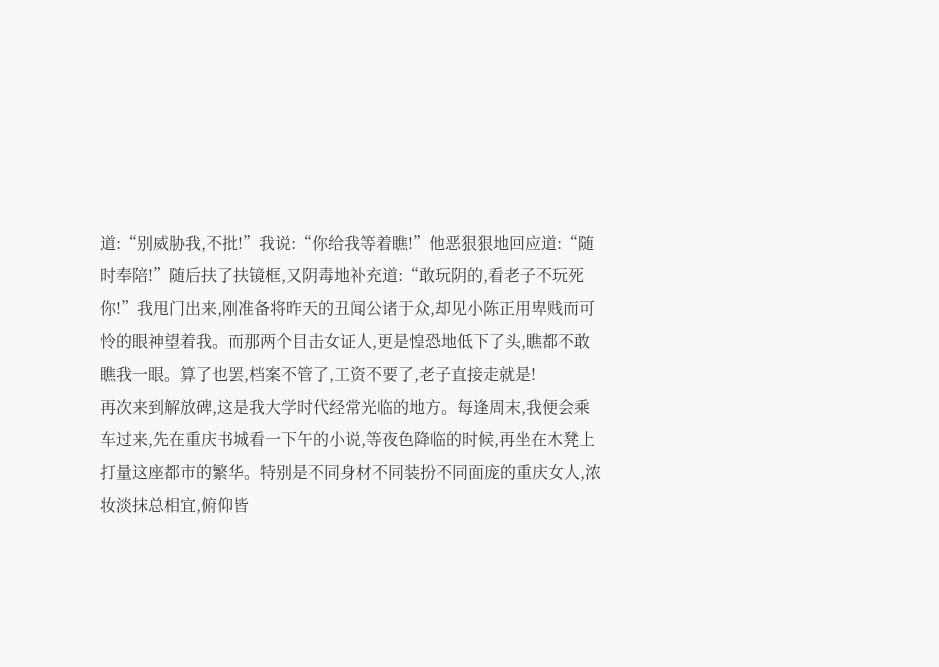道:“别威胁我,不批!”我说:“你给我等着瞧!”他恶狠狠地回应道:“随时奉陪!”随后扶了扶镜框,又阴毒地补充道:“敢玩阴的,看老子不玩死你!”我甩门出来,刚准备将昨天的丑闻公诸于众,却见小陈正用卑贱而可怜的眼神望着我。而那两个目击女证人,更是惶恐地低下了头,瞧都不敢瞧我一眼。算了也罢,档案不管了,工资不要了,老子直接走就是!
再次来到解放碑,这是我大学时代经常光临的地方。每逢周末,我便会乘车过来,先在重庆书城看一下午的小说,等夜色降临的时候,再坐在木凳上打量这座都市的繁华。特别是不同身材不同装扮不同面庞的重庆女人,浓妆淡抹总相宜,俯仰皆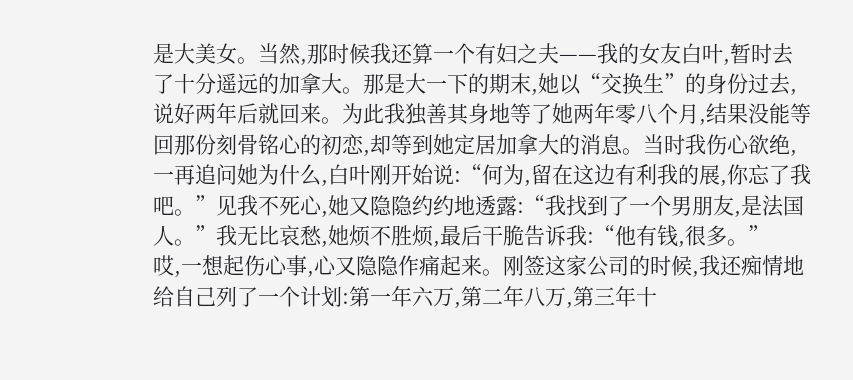是大美女。当然,那时候我还算一个有妇之夫——我的女友白叶,暂时去了十分遥远的加拿大。那是大一下的期末,她以“交换生”的身份过去,说好两年后就回来。为此我独善其身地等了她两年零八个月,结果没能等回那份刻骨铭心的初恋,却等到她定居加拿大的消息。当时我伤心欲绝,一再追问她为什么,白叶刚开始说:“何为,留在这边有利我的展,你忘了我吧。”见我不死心,她又隐隐约约地透露:“我找到了一个男朋友,是法国人。”我无比哀愁,她烦不胜烦,最后干脆告诉我:“他有钱,很多。”
哎,一想起伤心事,心又隐隐作痛起来。刚签这家公司的时候,我还痴情地给自己列了一个计划:第一年六万,第二年八万,第三年十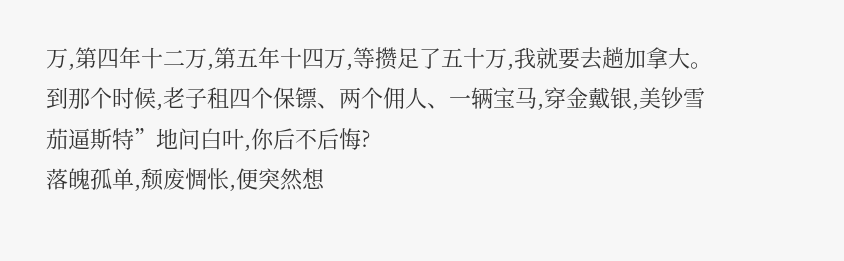万,第四年十二万,第五年十四万,等攒足了五十万,我就要去趟加拿大。到那个时候,老子租四个保镖、两个佣人、一辆宝马,穿金戴银,美钞雪茄逼斯特”地问白叶,你后不后悔?
落魄孤单,颓废惆怅,便突然想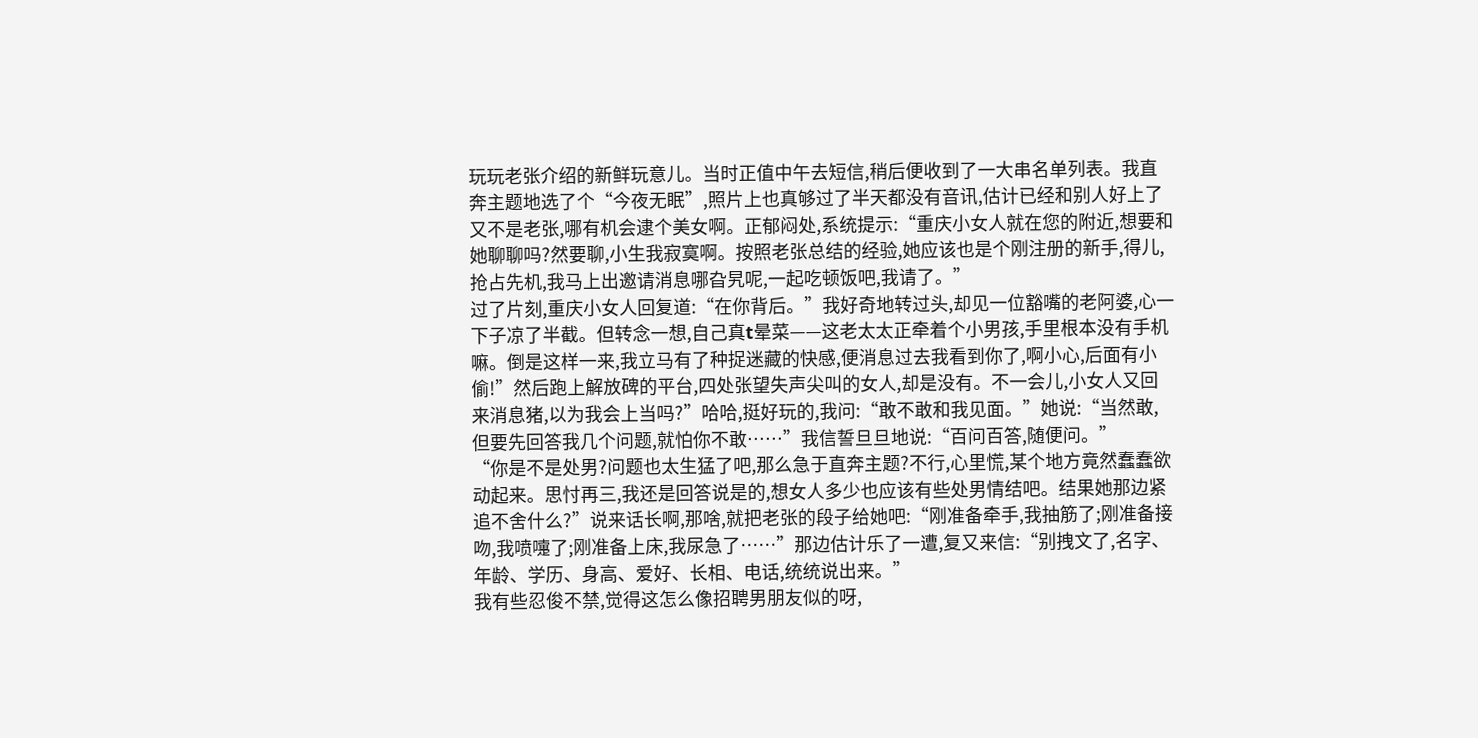玩玩老张介绍的新鲜玩意儿。当时正值中午去短信,稍后便收到了一大串名单列表。我直奔主题地选了个“今夜无眠”,照片上也真够过了半天都没有音讯,估计已经和别人好上了又不是老张,哪有机会逮个美女啊。正郁闷处,系统提示:“重庆小女人就在您的附近,想要和她聊聊吗?然要聊,小生我寂寞啊。按照老张总结的经验,她应该也是个刚注册的新手,得儿,抢占先机,我马上出邀请消息哪旮旯呢,一起吃顿饭吧,我请了。”
过了片刻,重庆小女人回复道:“在你背后。”我好奇地转过头,却见一位豁嘴的老阿婆,心一下子凉了半截。但转念一想,自己真t晕菜——这老太太正牵着个小男孩,手里根本没有手机嘛。倒是这样一来,我立马有了种捉迷藏的快感,便消息过去我看到你了,啊小心,后面有小偷!”然后跑上解放碑的平台,四处张望失声尖叫的女人,却是没有。不一会儿,小女人又回来消息猪,以为我会上当吗?”哈哈,挺好玩的,我问:“敢不敢和我见面。”她说:“当然敢,但要先回答我几个问题,就怕你不敢……”我信誓旦旦地说:“百问百答,随便问。”
“你是不是处男?问题也太生猛了吧,那么急于直奔主题?不行,心里慌,某个地方竟然蠢蠢欲动起来。思忖再三,我还是回答说是的,想女人多少也应该有些处男情结吧。结果她那边紧追不舍什么?”说来话长啊,那啥,就把老张的段子给她吧:“刚准备牵手,我抽筋了;刚准备接吻,我喷嚏了;刚准备上床,我尿急了……”那边估计乐了一遭,复又来信:“别拽文了,名字、年龄、学历、身高、爱好、长相、电话,统统说出来。”
我有些忍俊不禁,觉得这怎么像招聘男朋友似的呀,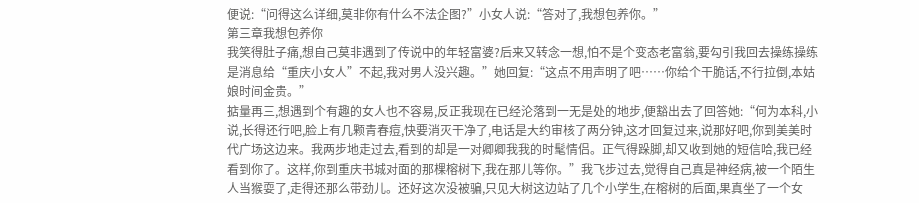便说:“问得这么详细,莫非你有什么不法企图?”小女人说:“答对了,我想包养你。”
第三章我想包养你
我笑得肚子痛,想自己莫非遇到了传说中的年轻富婆?后来又转念一想,怕不是个变态老富翁,要勾引我回去操练操练是消息给“重庆小女人”不起,我对男人没兴趣。”她回复:“这点不用声明了吧……你给个干脆话,不行拉倒,本姑娘时间金贵。”
掂量再三,想遇到个有趣的女人也不容易,反正我现在已经沦落到一无是处的地步,便豁出去了回答她:“何为本科,小说,长得还行吧,脸上有几颗青春痘,快要消灭干净了,电话是大约审核了两分钟,这才回复过来,说那好吧,你到美美时代广场这边来。我两步地走过去,看到的却是一对卿卿我我的时髦情侣。正气得跺脚,却又收到她的短信哈,我已经看到你了。这样,你到重庆书城对面的那棵榕树下,我在那儿等你。”我飞步过去,觉得自己真是神经病,被一个陌生人当猴耍了,走得还那么带劲儿。还好这次没被骗,只见大树这边站了几个小学生,在榕树的后面,果真坐了一个女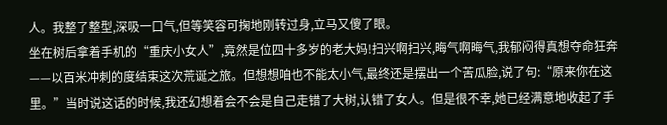人。我整了整型,深吸一口气,但等笑容可掬地刚转过身,立马又傻了眼。
坐在树后拿着手机的“重庆小女人”,竟然是位四十多岁的老大妈!扫兴啊扫兴,晦气啊晦气,我郁闷得真想夺命狂奔——以百米冲刺的度结束这次荒诞之旅。但想想咱也不能太小气,最终还是摆出一个苦瓜脸,说了句:“原来你在这里。”当时说这话的时候,我还幻想着会不会是自己走错了大树,认错了女人。但是很不幸,她已经满意地收起了手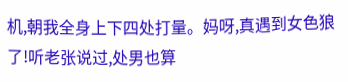机,朝我全身上下四处打量。妈呀,真遇到女色狼了!听老张说过,处男也算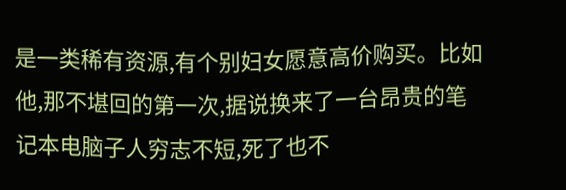是一类稀有资源,有个别妇女愿意高价购买。比如他,那不堪回的第一次,据说换来了一台昂贵的笔记本电脑子人穷志不短,死了也不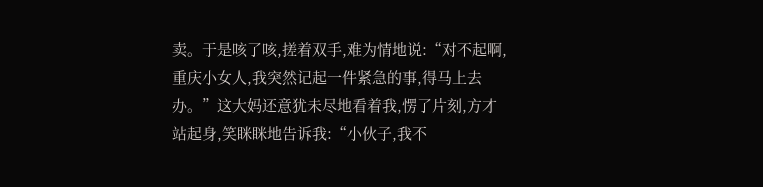卖。于是咳了咳,搓着双手,难为情地说:“对不起啊,重庆小女人,我突然记起一件紧急的事,得马上去办。”这大妈还意犹未尽地看着我,愣了片刻,方才站起身,笑眯眯地告诉我:“小伙子,我不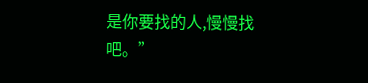是你要找的人,慢慢找吧。”